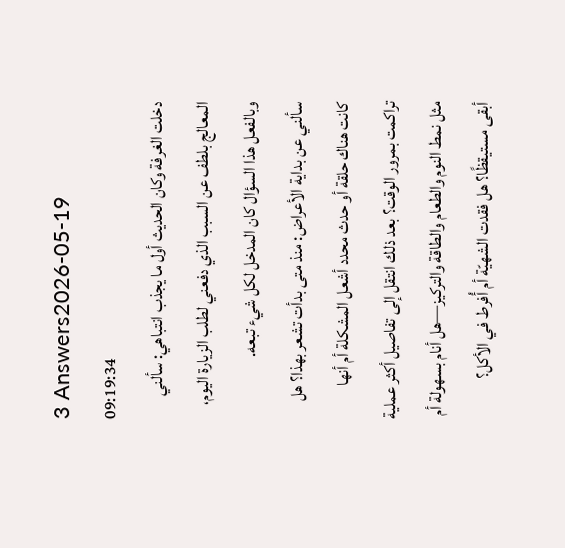3 Answers2026-05-19 09:19:34
دخلت الغرفة وكان الحديث أول ما يجذب انتباهي: سألني المعالج بلطف عن السبب الذي دفعني لطلب الزيارة اليوم، وبالفعل هذا السؤال كان المدخل لكل شيء تبعه.
سألني عن بداية الأعراض: منذ متى بدأت تشعر بهذا؟ هل كانت هناك حلقة أو حدث محدد أشعل المشكلة أم أنها تراكمت بمرور الوقت؟ بعد ذلك انتقل إلى تفاصيل أكثر عملية مثل نمط النوم والطعام والطاقة والتركيز—هل أنام بسهولة أم أبقى مستيقظًا؟ هل فقدت الشهيّة أم أُفرط في الأكل؟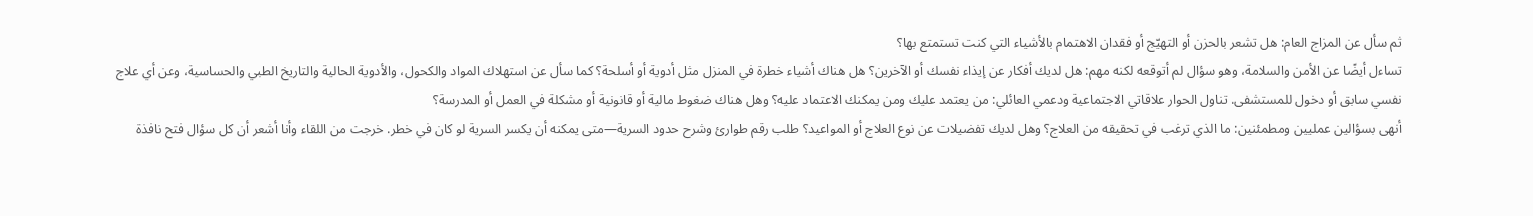ثم سأل عن المزاج العام: هل تشعر بالحزن أو التهيّج أو فقدان الاهتمام بالأشياء التي كنت تستمتع بها؟
تساءل أيضًا عن الأمن والسلامة، وهو سؤال لم أتوقعه لكنه مهم: هل لديك أفكار عن إيذاء نفسك أو الآخرين؟ هل هناك أشياء خطرة في المنزل مثل أدوية أو أسلحة؟ كما سأل عن استهلاك المواد والكحول، والأدوية الحالية والتاريخ الطبي والحساسية، وعن أي علاج نفسي سابق أو دخول للمستشفى. تناول الحوار علاقاتي الاجتماعية ودعمي العائلي: من يعتمد عليك ومن يمكنك الاعتماد عليه؟ وهل هناك ضغوط مالية أو قانونية أو مشكلة في العمل أو المدرسة؟
أنهى بسؤالين عمليين ومطمئنين: ما الذي ترغب في تحقيقه من العلاج؟ وهل لديك تفضيلات عن نوع العلاج أو المواعيد؟ طلب رقم طوارئ وشرح حدود السرية—متى يمكنه أن يكسر السرية لو كان في خطر. خرجت من اللقاء وأنا أشعر أن كل سؤال فتح نافذة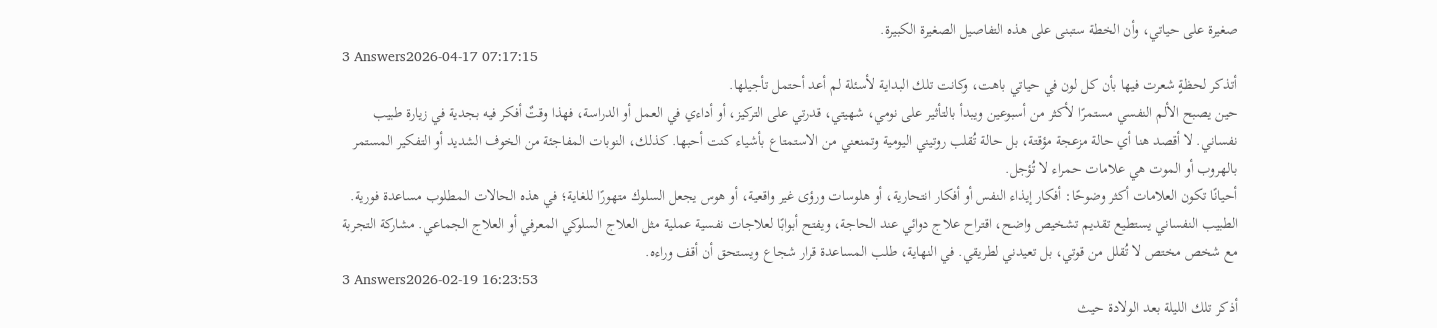صغيرة على حياتي، وأن الخطة ستبنى على هذه التفاصيل الصغيرة الكبيرة.
3 Answers2026-04-17 07:17:15
أتذكر لحظةٍ شعرت فيها بأن كل لون في حياتي باهت، وكانت تلك البداية لأسئلة لم أعد أحتمل تأجيلها.
حين يصبح الألم النفسي مستمرًا لأكثر من أسبوعين ويبدأ بالتأثير على نومي، شهيتي، قدرتي على التركيز، أو أداءي في العمل أو الدراسة، فهذا وقتٌ أفكر فيه بجدية في زيارة طبيب نفساني. لا أقصد هنا أي حالة مزعجة مؤقتة، بل حالة تُقلب روتيني اليومية وتمنعني من الاستمتاع بأشياء كنت أحبها. كذلك، النوبات المفاجئة من الخوف الشديد أو التفكير المستمر بالهروب أو الموت هي علامات حمراء لا تُؤجل.
أحيانًا تكون العلامات أكثر وضوحًا: أفكار إيذاء النفس أو أفكار انتحارية، أو هلوسات ورؤى غير واقعية، أو هوس يجعل السلوك متهورًا للغاية؛ في هذه الحالات المطلوب مساعدة فورية. الطبيب النفساني يستطيع تقديم تشخيص واضح، اقتراح علاج دوائي عند الحاجة، ويفتح أبوابًا لعلاجات نفسية عملية مثل العلاج السلوكي المعرفي أو العلاج الجماعي. مشاركة التجربة مع شخص مختص لا تُقلل من قوتي، بل تعيدني لطريقي. في النهاية، طلب المساعدة قرار شجاع ويستحق أن أقف وراءه.
3 Answers2026-02-19 16:23:53
أذكر تلك الليلة بعد الولادة حيث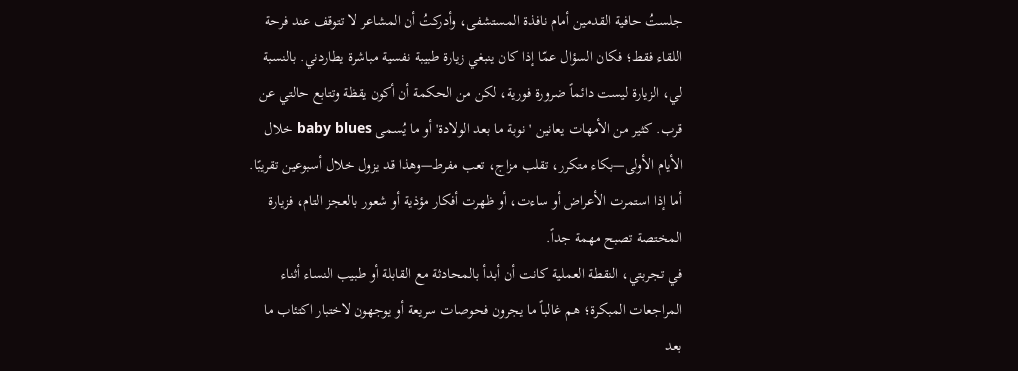جلستُ حافية القدمين أمام نافذة المستشفى، وأدركتُ أن المشاعر لا تتوقف عند فرحة اللقاء فقط؛ فكان السؤال عمّا إذا كان ينبغي زيارة طبيبة نفسية مباشرة يطاردني. بالنسبة لي، الزيارة ليست دائماً ضرورة فورية، لكن من الحكمة أن أكون يقظة وتتابع حالتي عن قرب. كثير من الأمهات يعانين 'نوبة ما بعد الولادة' أو ما يُسمى baby blues خلال الأيام الأولى—بكاء متكرر، تقلب مزاج، تعب مفرط—وهذا قد يزول خلال أسبوعين تقريبًا. أما إذا استمرت الأعراض أو ساءت، أو ظهرت أفكار مؤذية أو شعور بالعجز التام، فزيارة المختصة تصبح مهمة جداً.
في تجربتي، النقطة العملية كانت أن أبدأ بالمحادثة مع القابلة أو طبيب النساء أثناء المراجعات المبكرة؛ هم غالباً ما يجرون فحوصات سريعة أو يوجهون لاختبار اكتئاب ما بعد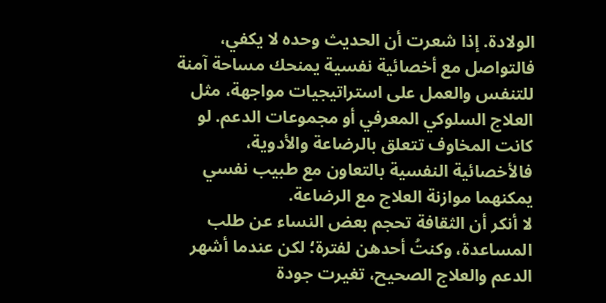الولادة. إذا شعرت أن الحديث وحده لا يكفي، فالتواصل مع أخصائية نفسية يمنحك مساحة آمنة للتنفس والعمل على استراتيجيات مواجهة، مثل العلاج السلوكي المعرفي أو مجموعات الدعم. لو كانت المخاوف تتعلق بالرضاعة والأدوية، فالأخصائية النفسية بالتعاون مع طبيب نفسي يمكنهما موازنة العلاج مع الرضاعة.
لا أنكر أن الثقافة تحجم بعض النساء عن طلب المساعدة، وكنتُ أحدهن لفترة؛ لكن عندما أشهر الدعم والعلاج الصحيح، تغيرت جودة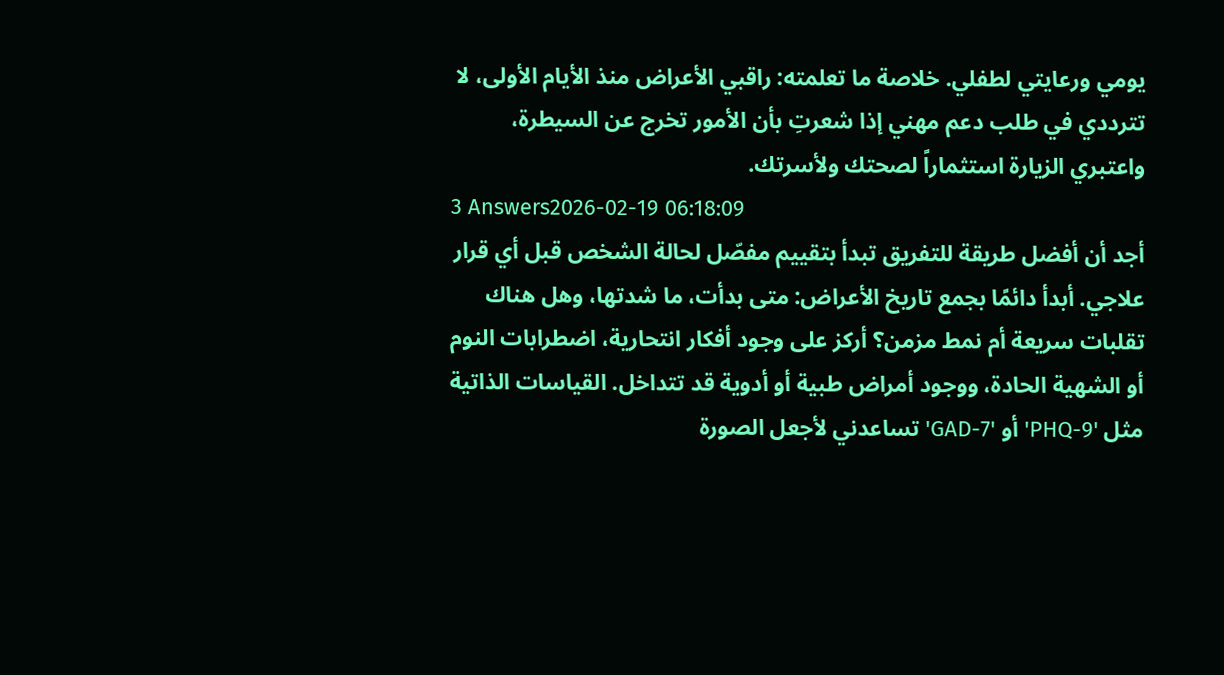يومي ورعايتي لطفلي. خلاصة ما تعلمته: راقبي الأعراض منذ الأيام الأولى، لا تترددي في طلب دعم مهني إذا شعرتِ بأن الأمور تخرج عن السيطرة، واعتبري الزيارة استثماراً لصحتك ولأسرتك.
3 Answers2026-02-19 06:18:09
أجد أن أفضل طريقة للتفريق تبدأ بتقييم مفصّل لحالة الشخص قبل أي قرار علاجي. أبدأ دائمًا بجمع تاريخ الأعراض: متى بدأت، ما شدتها، وهل هناك تقلبات سريعة أم نمط مزمن؟ أركز على وجود أفكار انتحارية، اضطرابات النوم أو الشهية الحادة، ووجود أمراض طبية أو أدوية قد تتداخل. القياسات الذاتية مثل 'PHQ-9' أو 'GAD-7' تساعدني لأجعل الصورة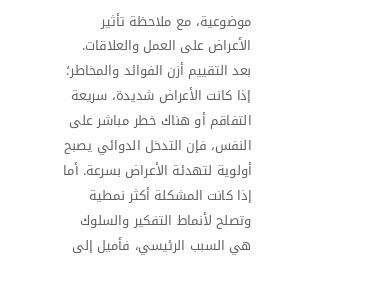موضوعية، مع ملاحظة تأثير الأعراض على العمل والعلاقات.
بعد التقييم أزن الفوائد والمخاطر؛ إذا كانت الأعراض شديدة، سريعة التفاقم أو هناك خطر مباشر على النفس، فإن التدخل الدوائي يصبح أولوية لتهدئة الأعراض بسرعة. أما إذا كانت المشكلة أكثر نمطية وتصلح لأنماط التفكير والسلوك هي السبب الرئيسي، فأميل إلى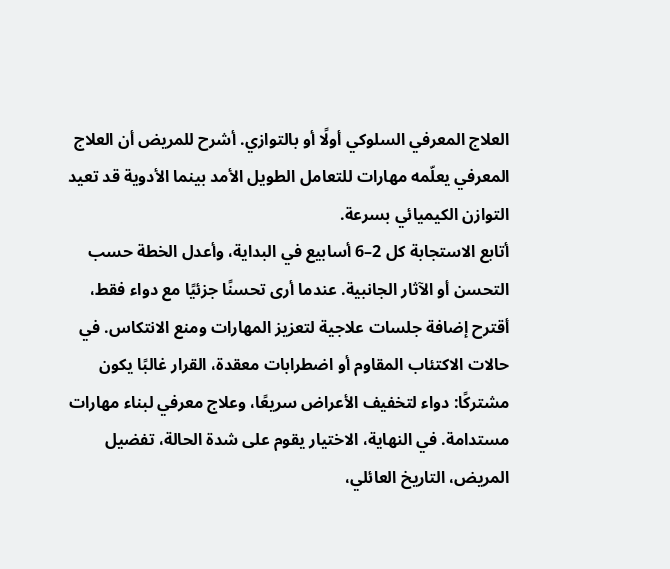العلاج المعرفي السلوكي أولًا أو بالتوازي. أشرح للمريض أن العلاج المعرفي يعلّمه مهارات للتعامل الطويل الأمد بينما الأدوية قد تعيد التوازن الكيميائي بسرعة.
أتابع الاستجابة كل 2–6 أسابيع في البداية، وأعدل الخطة حسب التحسن أو الآثار الجانبية. عندما أرى تحسنًا جزئيًا مع دواء فقط، أقترح إضافة جلسات علاجية لتعزيز المهارات ومنع الانتكاس. في حالات الاكتئاب المقاوم أو اضطرابات معقدة، القرار غالبًا يكون مشتركًا: دواء لتخفيف الأعراض سريعًا، وعلاج معرفي لبناء مهارات مستدامة. في النهاية، الاختيار يقوم على شدة الحالة، تفضيل المريض، التاريخ العائلي،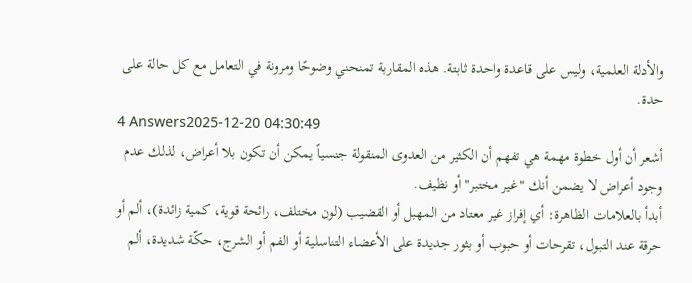والأدلة العلمية، وليس على قاعدة واحدة ثابتة. هذه المقاربة تمنحني وضوحًا ومرونة في التعامل مع كل حالة على حدة.
4 Answers2025-12-20 04:30:49
أشعر أن أول خطوة مهمة هي تفهم أن الكثير من العدوى المنقولة جنسياً يمكن أن تكون بلا أعراض، لذلك عدم وجود أعراض لا يضمن أنك "غير مختبر" أو نظيف.
أبدأ بالعلامات الظاهرة: أي إفراز غير معتاد من المهبل أو القضيب (لون مختلف، رائحة قوية، كمية زائدة)، ألم أو حرقة عند التبول، تقرحات أو حبوب أو بثور جديدة على الأعضاء التناسلية أو الفم أو الشرج، حكّة شديدة، ألم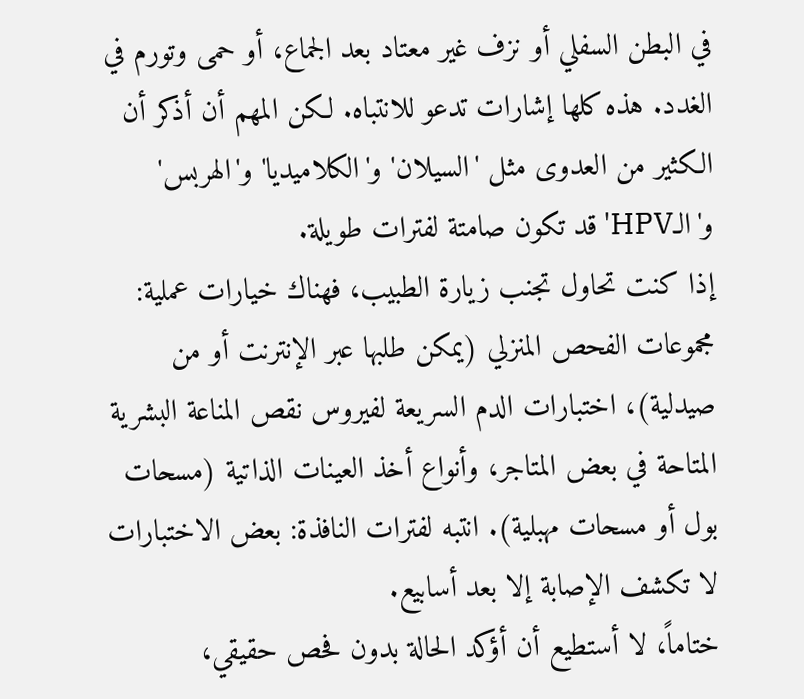في البطن السفلي أو نزف غير معتاد بعد الجماع، أو حمى وتورم في الغدد. هذه كلها إشارات تدعو للانتباه. لكن المهم أن أذكر أن الكثير من العدوى مثل 'السيلان' و'الكلاميديا' و'الهربس' و'الـHPV' قد تكون صامتة لفترات طويلة.
إذا كنت تحاول تجنب زيارة الطبيب، فهناك خيارات عملية: مجموعات الفحص المنزلي (يمكن طلبها عبر الإنترنت أو من صيدلية)، اختبارات الدم السريعة لفيروس نقص المناعة البشرية المتاحة في بعض المتاجر، وأنواع أخذ العينات الذاتية (مسحات بول أو مسحات مهبلية). انتبه لفترات النافذة: بعض الاختبارات لا تكشف الإصابة إلا بعد أسابيع.
ختاماً، لا أستطيع أن أؤكد الحالة بدون فحص حقيقي،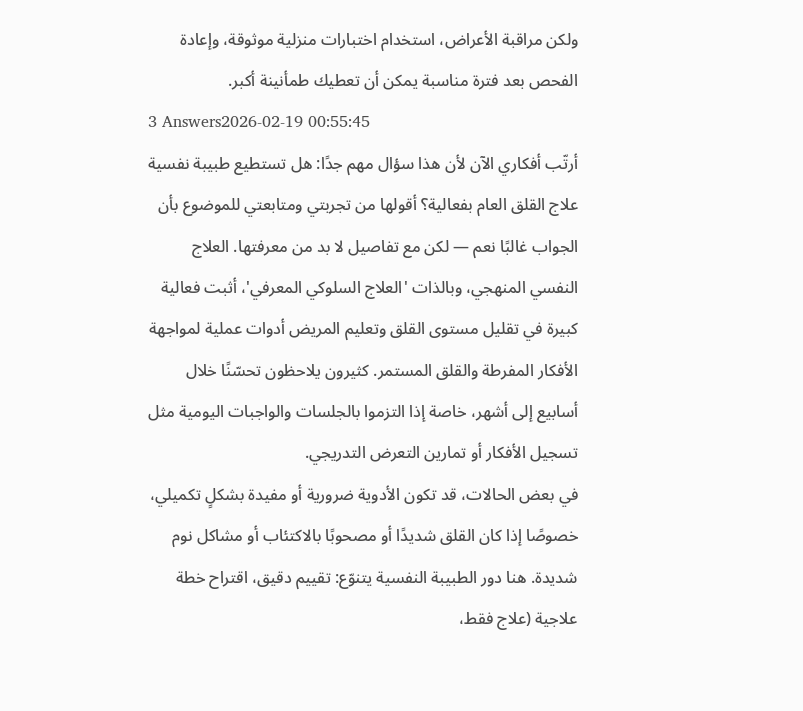ولكن مراقبة الأعراض، استخدام اختبارات منزلية موثوقة، وإعادة الفحص بعد فترة مناسبة يمكن أن تعطيك طمأنينة أكبر.
3 Answers2026-02-19 00:55:45
أرتّب أفكاري الآن لأن هذا سؤال مهم جدًا: هل تستطيع طبيبة نفسية علاج القلق العام بفعالية؟ أقولها من تجربتي ومتابعتي للموضوع بأن الجواب غالبًا نعم — لكن مع تفاصيل لا بد من معرفتها. العلاج النفسي المنهجي، وبالذات 'العلاج السلوكي المعرفي'، أثبت فعالية كبيرة في تقليل مستوى القلق وتعليم المريض أدوات عملية لمواجهة الأفكار المفرطة والقلق المستمر. كثيرون يلاحظون تحسّنًا خلال أسابيع إلى أشهر، خاصة إذا التزموا بالجلسات والواجبات اليومية مثل تسجيل الأفكار أو تمارين التعرض التدريجي.
في بعض الحالات، قد تكون الأدوية ضرورية أو مفيدة بشكلٍ تكميلي، خصوصًا إذا كان القلق شديدًا أو مصحوبًا بالاكتئاب أو مشاكل نوم شديدة. هنا دور الطبيبة النفسية يتنوّع: تقييم دقيق، اقتراح خطة علاجية (علاج فقط،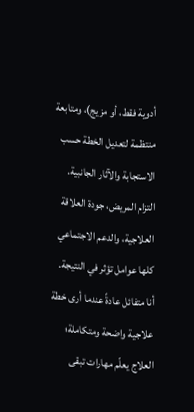أدوية فقط، أو مزيج)، ومتابعة منتظمة لتعديل الخطة حسب الاستجابة والآثار الجانبية. التزام المريض، جودة العلاقة العلاجية، والدعم الاجتماعي كلها عوامل تؤثر في النتيجة.
أنا متفائل عادةً عندما أرى خطة علاجية واضحة ومتكاملة؛ العلاج يعلّم مهارات تبقى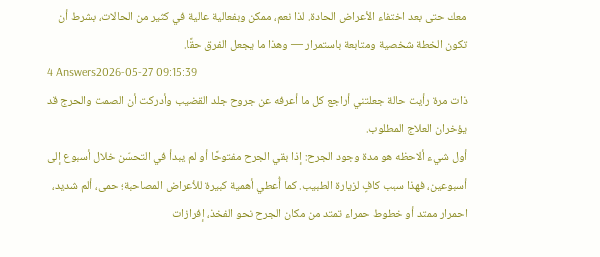معك حتى بعد اختفاء الأعراض الحادة. لذا نعم، ممكن وبفعالية عالية في كثير من الحالات، بشرط أن تكون الخطة شخصية ومتابعة باستمرار — وهذا ما يجعل الفرق حقًا.
4 Answers2026-05-27 09:15:39
ذات مرة رأيت حالة جعلتني أراجع كل ما أعرفه عن جروح جلد القضيب وأدركت أن الصمت والحرج قد يؤخران العلاج المطلوب.
أول شيء ألاحظه هو مدة وجود الجرح: إذا بقي الجرح مفتوحًا أو لم يبدأ في التحسّن خلال أسبوع إلى أسبوعين، فهذا سبب كافٍ لزيارة الطبيب. كما أُعطي أهمية كبيرة للأعراض المصاحبة؛ حمى، ألم شديد، احمرار ممتد أو خطوط حمراء تمتد من مكان الجرح نحو الفخذ، إفرازات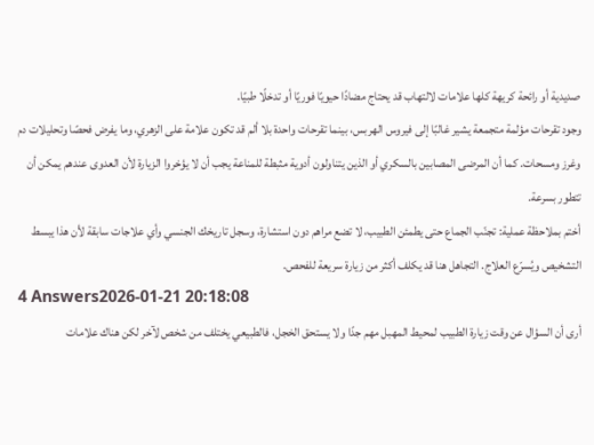صديدية أو رائحة كريهة كلها علامات لالتهاب قد يحتاج مضادًا حيويًا فوريًا أو تدخلًا طبيًا.
وجود تقرحات مؤلمة متجمعة يشير غالبًا إلى فيروس الهربس، بينما تقرحات واحدة بلا ألم قد تكون علامة على الزهري، وما يفرض فحصًا وتحليلات دم وغرز ومسحات. كما أن المرضى المصابين بالسكري أو الذين يتناولون أدوية مثبطة للمناعة يجب أن لا يؤخروا الزيارة لأن العدوى عندهم يمكن أن تتطور بسرعة.
أختم بملاحظة عملية: تجنّب الجماع حتى يطمئن الطبيب، لا تضع مراهم دون استشارة، وسجل تاريخك الجنسي وأي علاجات سابقة لأن هذا يبسط التشخيص ويُسرّع العلاج. التجاهل هنا قد يكلف أكثر من زيارة سريعة للفحص.
4 Answers2026-01-21 20:18:08
أرى أن السؤال عن وقت زيارة الطبيب لمحيط المهبل مهم جدًا ولا يستحق الخجل، فالطبيعي يختلف من شخص لآخر لكن هناك علامات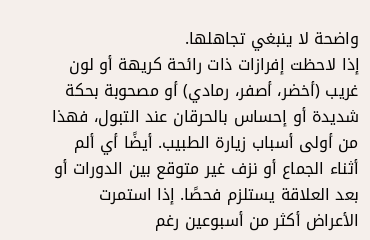واضحة لا ينبغي تجاهلها.
إذا لاحظت إفرازات ذات رائحة كريهة أو لون غريب (أخضر، أصفر، رمادي) أو مصحوبة بحكة شديدة أو إحساس بالحرقان عند التبول، فهذا من أولى أسباب زيارة الطبيب. أيضًا أي ألم أثناء الجماع أو نزف غير متوقع بين الدورات أو بعد العلاقة يستلزم فحصًا. إذا استمرت الأعراض أكثر من أسبوعين رغم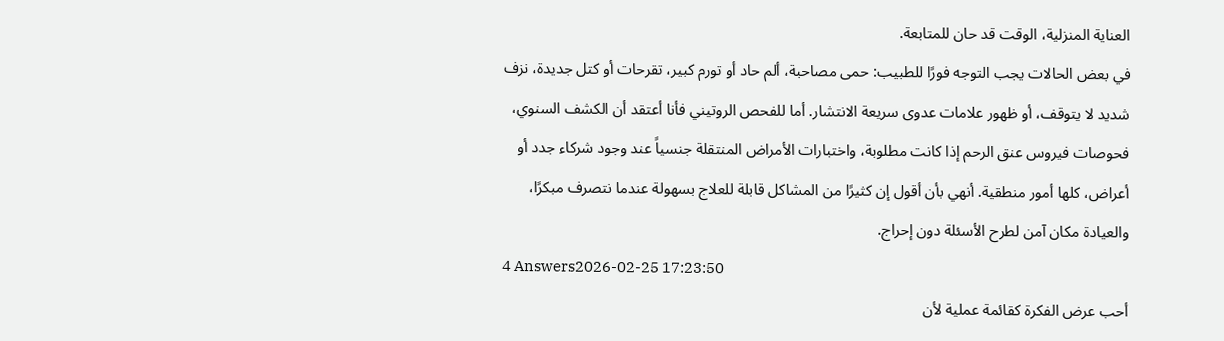العناية المنزلية، الوقت قد حان للمتابعة.
في بعض الحالات يجب التوجه فورًا للطبيب: حمى مصاحبة، ألم حاد أو تورم كبير، تقرحات أو كتل جديدة، نزف شديد لا يتوقف، أو ظهور علامات عدوى سريعة الانتشار. أما للفحص الروتيني فأنا أعتقد أن الكشف السنوي، فحوصات فيروس عنق الرحم إذا كانت مطلوبة، واختبارات الأمراض المنتقلة جنسياً عند وجود شركاء جدد أو أعراض، كلها أمور منطقية. أنهي بأن أقول إن كثيرًا من المشاكل قابلة للعلاج بسهولة عندما نتصرف مبكرًا، والعيادة مكان آمن لطرح الأسئلة دون إحراج.
4 Answers2026-02-25 17:23:50
أحب عرض الفكرة كقائمة عملية لأن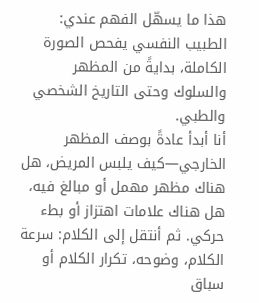هذا ما يسهّل الفهم عندي: الطبيب النفسي يفحص الصورة الكاملة، بدايةً من المظهر والسلوك وحتى التاريخ الشخصي والطبي.
أنا أبدأ عادةً بوصف المظهر الخارجي—كيف يلبس المريض، هل هناك مظهر مهمل أو مبالغ فيه، هل هناك علامات اهتزاز أو بطء حركي. ثم أنتقل إلى الكلام: سرعة الكلام، وضوحه، تكرار الكلام أو سباق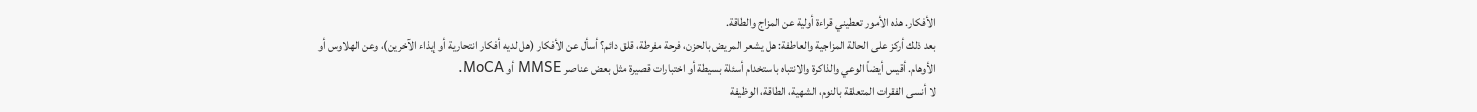الأفكار. هذه الأمور تعطيني قراءة أولية عن المزاج والطاقة.
بعد ذلك أركز على الحالة المزاجية والعاطفة: هل يشعر المريض بالحزن، فرحة مفرطة، قلق دائم؟ أسأل عن الأفكار (هل لديه أفكار انتحارية أو إيذاء الآخرين)، وعن الهلاوس أو الأوهام. أقيس أيضاً الوعي والذاكرة والانتباه باستخدام أسئلة بسيطة أو اختبارات قصيرة مثل بعض عناصر MMSE أو MoCA.
لا أنسى الفقرات المتعلقة بالنوم، الشهية، الطاقة، الوظيفة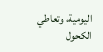اليومية، وتعاطي الكحول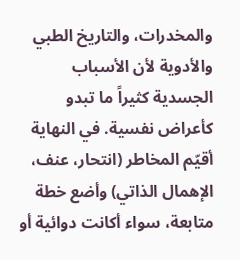والمخدرات، والتاريخ الطبي والأدوية لأن الأسباب الجسدية كثيراً ما تبدو كأعراض نفسية. في النهاية أقيّم المخاطر (انتحار، عنف، الإهمال الذاتي) وأضع خطة متابعة، سواء أكانت دوائية أو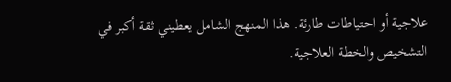علاجية أو احتياطات طارئة. هذا المنهج الشامل يعطيني ثقة أكبر في التشخيص والخطة العلاجية.